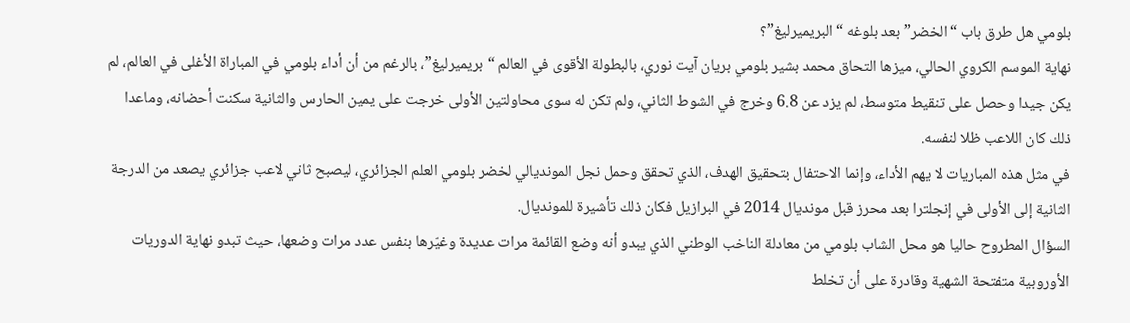بلومي هل طرق باب “الخضر” بعد بلوغه “البريميرليغ”؟
نهاية الموسم الكروي الحالي، ميزها التحاق محمد بشير بلومي بريان آيت نوري، بالبطولة الأقوى في العالم “بريميرليغ”، بالرغم من أن أداء بلومي في المباراة الأغلى في العالم، لم يكن جيدا وحصل على تنقيط متوسط، لم يزد عن 6.8 وخرج في الشوط الثاني، ولم تكن له سوى محاولتين الأولى خرجت على يمين الحارس والثانية سكنت أحضانه، وماعدا ذلك كان اللاعب ظلا لنفسه.
في مثل هذه المباريات لا يهم الأداء، وإنما الاحتفال بتحقيق الهدف، الذي تحقق وحمل نجل المونديالي لخضر بلومي العلم الجزائري، ليصبح ثاني لاعب جزائري يصعد من الدرجة الثانية إلى الأولى في إنجلترا بعد محرز قبل مونديال 2014 في البرازيل فكان ذلك تأشيرة للمونديال.
السؤال المطروح حاليا هو محل الشاب بلومي من معادلة الناخب الوطني الذي يبدو أنه وضع القائمة مرات عديدة وغيّرها بنفس عدد مرات وضعها، حيث تبدو نهاية الدوريات الأوروبية متفتحة الشهية وقادرة على أن تخلط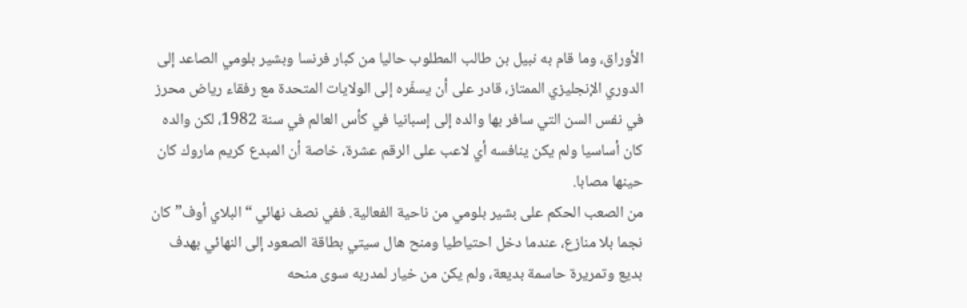الأوراق، وما قام به نبيل بن طالب المطلوب حاليا من كبار فرنسا وبشير بلومي الصاعد إلى الدوري الإنجليزي الممتاز، قادر على أن يسفّره إلى الولايات المتحدة مع رفقاء رياض محرز في نفس السن التي سافر بها والده إلى إسبانيا في كأس العالم في سنة 1982، لكن والده كان أساسيا ولم يكن ينافسه أي لاعب على الرقم عشرة، خاصة أن المبدع كريم ماروك كان حينها مصابا.
من الصعب الحكم على بشير بلومي من ناحية الفعالية. ففي نصف نهائي “البلاي أوف” كان نجما بلا منازع، عندما دخل احتياطيا ومنح هال سيتي بطاقة الصعود إلى النهائي بهدف بديع وتمريرة حاسمة بديعة، ولم يكن من خيار لمدربه سوى منحه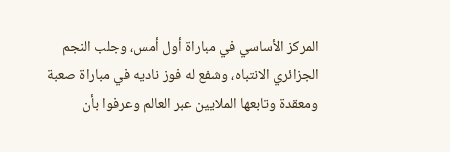المركز الأساسي في مباراة أول أمس، وجلب النجم الجزائري الانتباه، وشفع له فوز ناديه في مباراة صعبة ومعقدة وتابعها الملايين عبر العالم وعرفوا بأن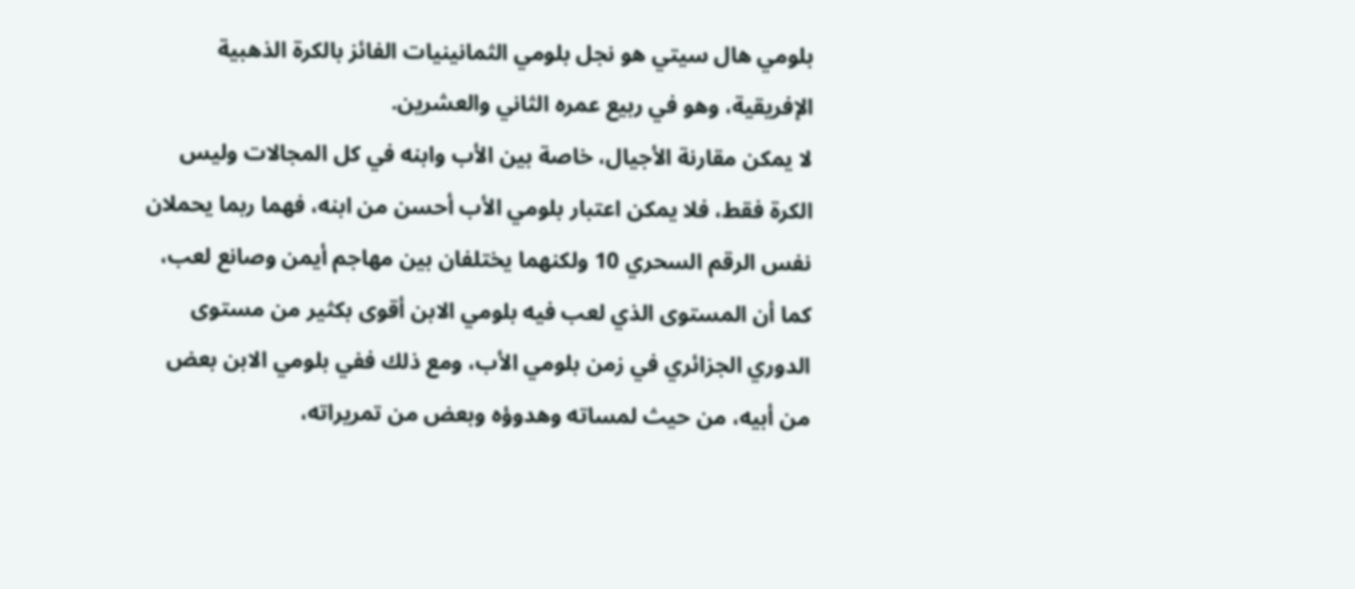بلومي هال سيتي هو نجل بلومي الثمانينيات الفائز بالكرة الذهبية الإفريقية، وهو في ربيع عمره الثاني والعشرين.
لا يمكن مقارنة الأجيال، خاصة بين الأب وابنه في كل المجالات وليس الكرة فقط، فلا يمكن اعتبار بلومي الأب أحسن من ابنه، فهما ربما يحملان نفس الرقم السحري 10 ولكنهما يختلفان بين مهاجم أيمن وصانع لعب، كما أن المستوى الذي لعب فيه بلومي الابن أقوى بكثير من مستوى الدوري الجزائري في زمن بلومي الأب، ومع ذلك ففي بلومي الابن بعض من أبيه، من حيث لمساته وهدوؤه وبعض من تمريراته،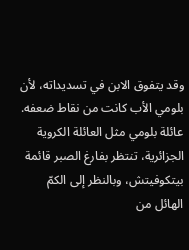وقد يتفوق الابن في تسديداته، لأن بلومي الأب كانت من نقاط ضعفه.
عائلة بلومي مثل العائلة الكروية الجزائرية، تنتظر بفارغ الصبر قائمة بيتكوفيتش، وبالنظر إلى الكمّ الهائل من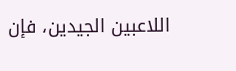اللاعبين الجيدين، فإن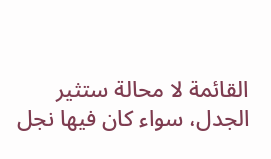القائمة لا محالة ستثير الجدل، سواء كان فيها نجل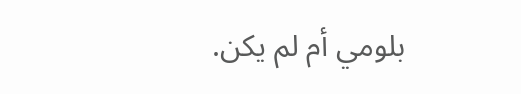بلومي أم لم يكن.